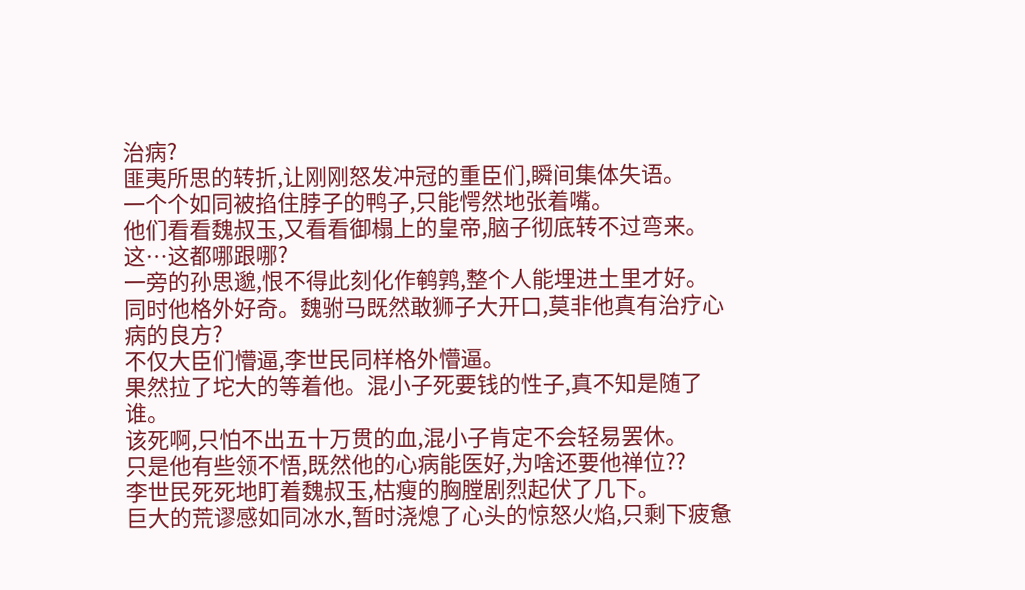治病?
匪夷所思的转折,让刚刚怒发冲冠的重臣们,瞬间集体失语。
一个个如同被掐住脖子的鸭子,只能愕然地张着嘴。
他们看看魏叔玉,又看看御榻上的皇帝,脑子彻底转不过弯来。
这…这都哪跟哪?
一旁的孙思邈,恨不得此刻化作鹌鹑,整个人能埋进土里才好。
同时他格外好奇。魏驸马既然敢狮子大开口,莫非他真有治疗心病的良方?
不仅大臣们懵逼,李世民同样格外懵逼。
果然拉了坨大的等着他。混小子死要钱的性子,真不知是随了谁。
该死啊,只怕不出五十万贯的血,混小子肯定不会轻易罢休。
只是他有些领不悟,既然他的心病能医好,为啥还要他禅位??
李世民死死地盯着魏叔玉,枯瘦的胸膛剧烈起伏了几下。
巨大的荒谬感如同冰水,暂时浇熄了心头的惊怒火焰,只剩下疲惫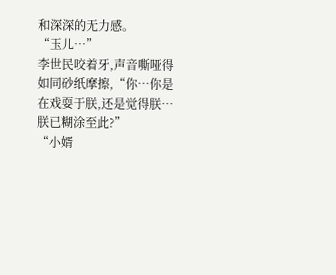和深深的无力感。
“玉儿…”
李世民咬着牙,声音嘶哑得如同砂纸摩擦,“你…你是在戏耍于朕,还是觉得朕…朕已糊涂至此?”
“小婿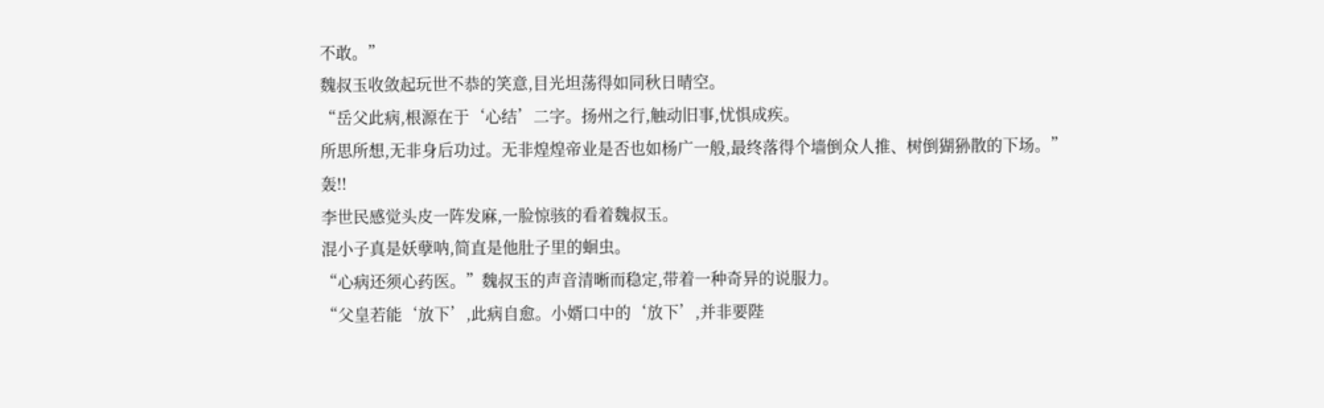不敢。”
魏叔玉收敛起玩世不恭的笑意,目光坦荡得如同秋日晴空。
“岳父此病,根源在于‘心结’二字。扬州之行,触动旧事,忧惧成疾。
所思所想,无非身后功过。无非煌煌帝业是否也如杨广一般,最终落得个墙倒众人推、树倒猢狲散的下场。”
轰!!
李世民感觉头皮一阵发麻,一脸惊骇的看着魏叔玉。
混小子真是妖孽呐,简直是他肚子里的蛔虫。
“心病还须心药医。”魏叔玉的声音清晰而稳定,带着一种奇异的说服力。
“父皇若能‘放下’,此病自愈。小婿口中的‘放下’,并非要陛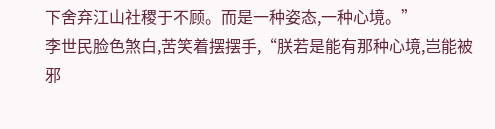下舍弃江山社稷于不顾。而是一种姿态,一种心境。”
李世民脸色煞白,苦笑着摆摆手,“朕若是能有那种心境,岂能被邪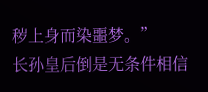秽上身而染噩梦。”
长孙皇后倒是无条件相信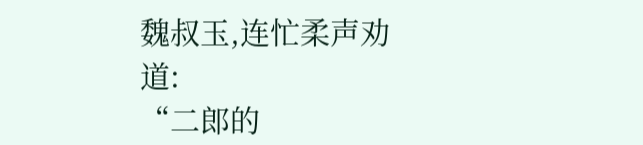魏叔玉,连忙柔声劝道:
“二郎的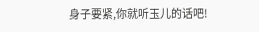身子要紧,你就听玉儿的话吧!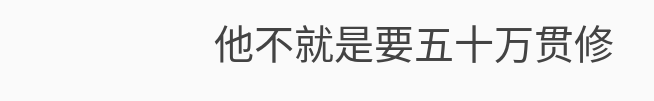他不就是要五十万贯修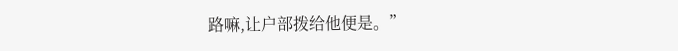路嘛,让户部拨给他便是。”